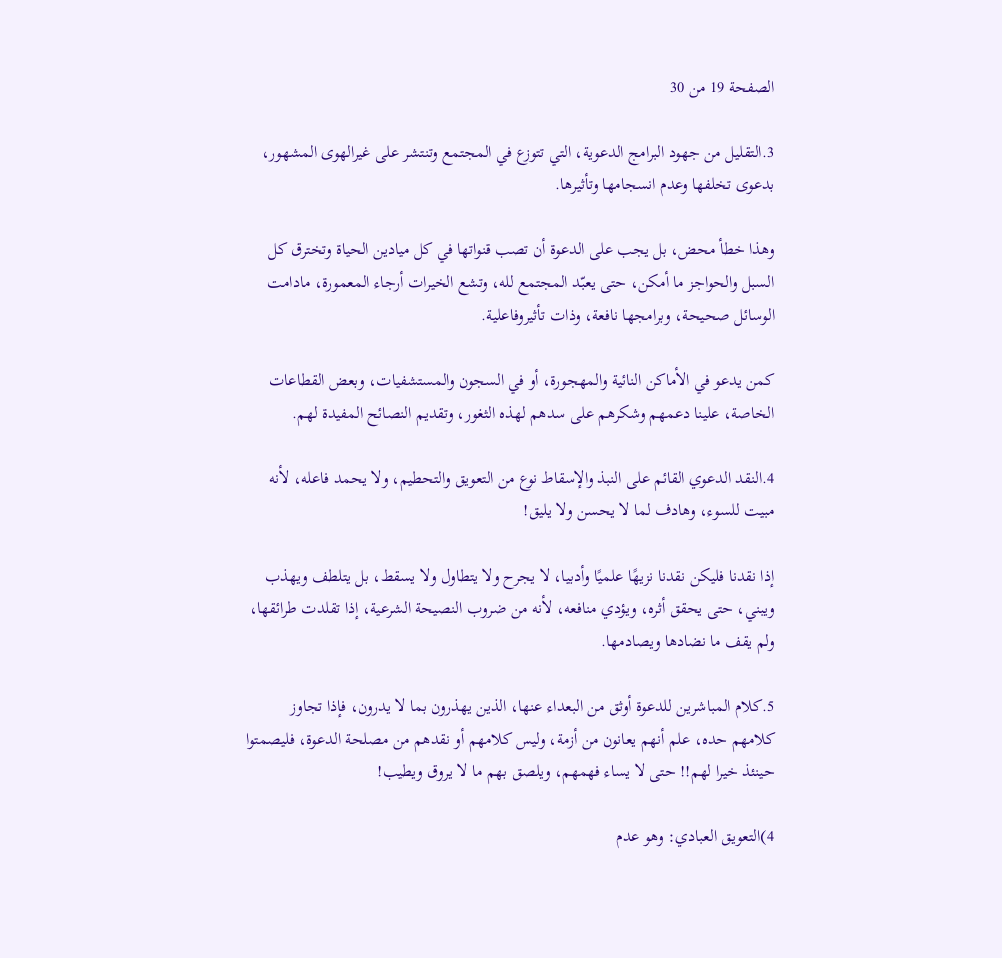الصفحة 19 من 30

3.التقليل من جهود البرامج الدعوية، التي تتوزع في المجتمع وتنتشر على غيرالهوى المشهور، بدعوى تخلفها وعدم انسجامها وتأثيرها.

وهذا خطأ محض، بل يجب على الدعوة أن تصب قنواتها في كل ميادين الحياة وتخترق كل السبل والحواجز ما أمكن، حتى يعبّد المجتمع لله، وتشع الخيرات أرجاء المعمورة، مادامت الوسائل صحيحة، وبرامجها نافعة، وذات تأثيروفاعلية.

كمن يدعو في الأماكن النائية والمهجورة، أو في السجون والمستشفيات، وبعض القطاعات الخاصة، علينا دعمهم وشكرهم على سدهم لهذه الثغور، وتقديم النصائح المفيدة لهم.

4.النقد الدعوي القائم على النبذ والإسقاط نوع من التعويق والتحطيم، ولا يحمد فاعله، لأنه مبيت للسوء، وهادف لما لا يحسن ولا يليق!

إذا نقدنا فليكن نقدنا نزيهًا علميًا وأدبيا، لا يجرح ولا يتطاول ولا يسقط، بل يتلطف ويهذب ويبني، حتى يحقق أثره، ويؤدي منافعه، لأنه من ضروب النصيحة الشرعية، إذا تقلدت طرائقها، ولم يقف ما نضادها ويصادمها.

5.كلام المباشرين للدعوة أوثق من البعداء عنها، الذين يهذرون بما لا يدرون، فإذا تجاوز كلامهم حده، علم أنهم يعانون من أزمة، وليس كلامهم أو نقدهم من مصلحة الدعوة، فليصمتوا حينئذ خيرا لهم!! حتى لا يساء فهمهم، ويلصق بهم ما لا يروق ويطيب!

4)التعويق العبادي: وهو عدم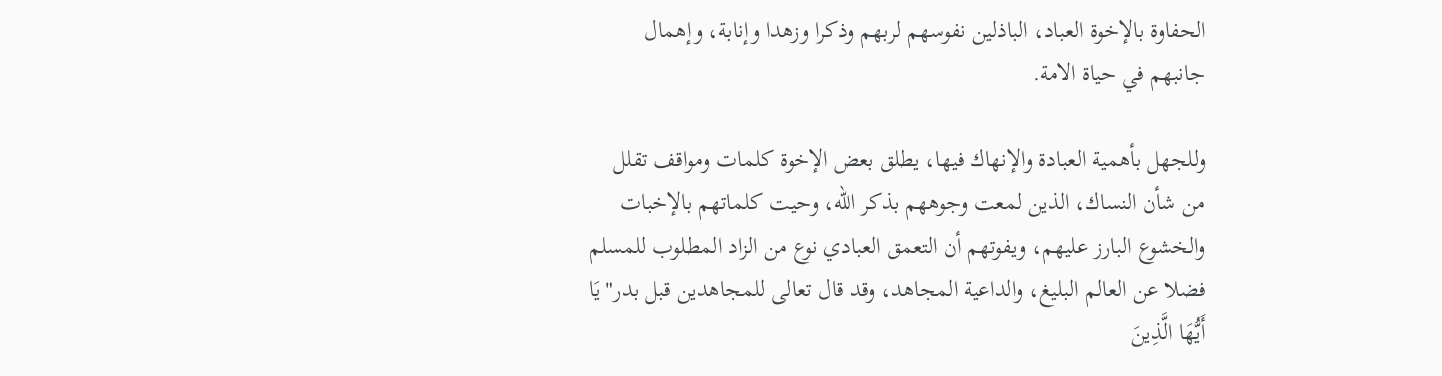الحفاوة بالإخوة العباد، الباذلين نفوسهم لربهم وذكرا وزهدا وإنابة، وإهمال جانبهم في حياة الامة.

وللجهل بأهمية العبادة والإنهاك فيها، يطلق بعض الإخوة كلمات ومواقف تقلل من شأن النساك، الذين لمعت وجوههم بذكر الله، وحيت كلماتهم بالإخبات والخشوع البارز عليهم، ويفوتهم أن التعمق العبادي نوع من الزاد المطلوب للمسلم فضلا عن العالم البليغ، والداعية المجاهد، وقد قال تعالى للمجاهدين قبل بدر"يَا أَيُّهَا الَّذِينَ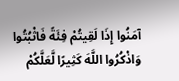آمَنُوا إِذَا لَقِيتُمْ فِئَةً فَاثْبُتُوا وَاذْكُرُوا اللَّهَ كَثِيرًا لَّعَلَّكُمْ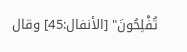تُفْلِحُونَ" [الأنفال:45] وقال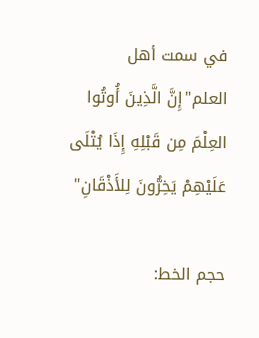في سمت أهل العلم"إِنَّ الَّذِينَ أُوتُوا العِلْمَ مِن قَبْلِهِ إِذَا يُتْلَى عَلَيْهِمْ يَخِرُّونَ لِلأَذْقَانِ"

حجم الخط: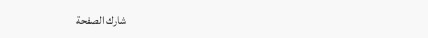شارك الصفحة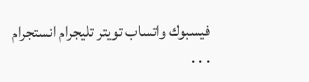فيسبوك واتساب تويتر تليجرام انستجرام
. . .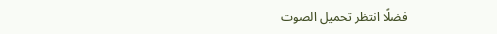فضلًا انتظر تحميل الصوت